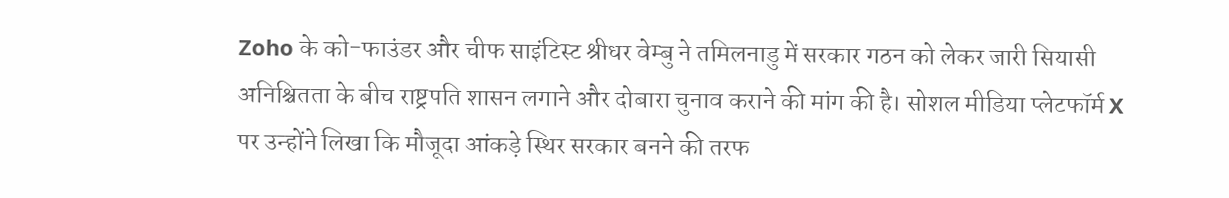Zoho के को-फाउंडर और चीफ साइंटिस्ट श्रीधर वेम्बु ने तमिलनाडु में सरकार गठन को लेकर जारी सियासी अनिश्चितता के बीच राष्ट्रपति शासन लगाने और दोबारा चुनाव कराने की मांग की है। सोशल मीडिया प्लेटफॉर्म X पर उन्होंने लिखा कि मौजूदा आंकड़े स्थिर सरकार बनने की तरफ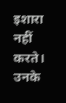इशारा नहीं करते। उनके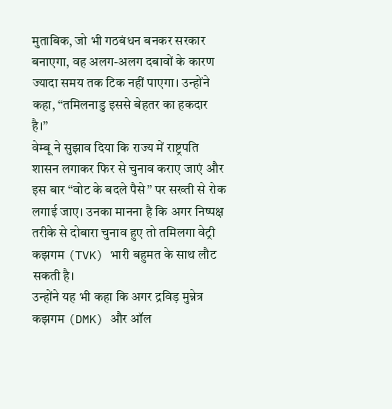मुताबिक, जो भी गठबंधन बनकर सरकार बनाएगा, वह अलग-अलग दबावों के कारण ज्यादा समय तक टिक नहीं पाएगा। उन्होंने कहा, “तमिलनाडु इससे बेहतर का हकदार है।”
वेम्बू ने सुझाव दिया कि राज्य में राष्ट्रपति शासन लगाकर फिर से चुनाव कराए जाएं और इस बार “वोट के बदले पैसे” पर सख्ती से रोक लगाई जाए। उनका मानना है कि अगर निष्पक्ष तरीके से दोबारा चुनाव हुए तो तमिलगा वेट्री कझगम (TVK) भारी बहुमत के साथ लौट सकती है।
उन्होंने यह भी कहा कि अगर द्रविड़ मुन्नेत्र कझगम (DMK) और ऑल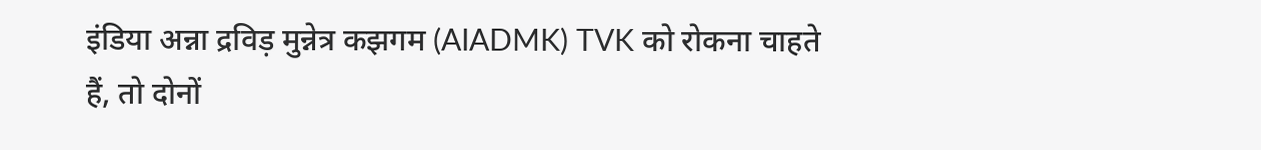इंडिया अन्ना द्रविड़ मुन्नेत्र कझगम (AIADMK) TVK को रोकना चाहते हैं, तो दोनों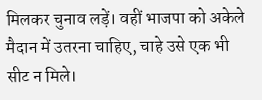मिलकर चुनाव लड़ें। वहीं भाजपा को अकेले मैदान में उतरना चाहिए, चाहे उसे एक भी सीट न मिले।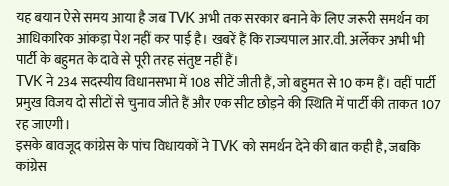यह बयान ऐसे समय आया है जब TVK अभी तक सरकार बनाने के लिए जरूरी समर्थन का आधिकारिक आंकड़ा पेश नहीं कर पाई है। खबरें हैं कि राज्यपाल आर.वी. अर्लेकर अभी भी पार्टी के बहुमत के दावे से पूरी तरह संतुष्ट नहीं हैं।
TVK ने 234 सदस्यीय विधानसभा में 108 सीटें जीती हैं, जो बहुमत से 10 कम हैं। वहीं पार्टी प्रमुख विजय दो सीटों से चुनाव जीते हैं और एक सीट छोड़ने की स्थिति में पार्टी की ताकत 107 रह जाएगी।
इसके बावजूद कांग्रेस के पांच विधायकों ने TVK को समर्थन देने की बात कही है, जबकि कांग्रेस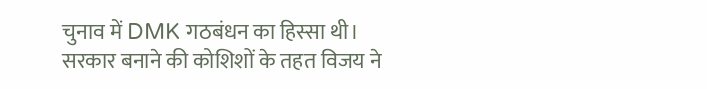चुनाव में DMK गठबंधन का हिस्सा थी।
सरकार बनाने की कोशिशों के तहत विजय ने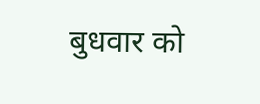बुधवार को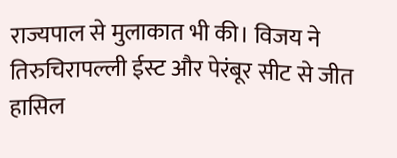राज्यपाल से मुलाकात भी की। विजय ने तिरुचिरापल्ली ईस्ट और पेरंबूर सीट से जीत हासिल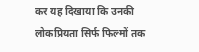कर यह दिखाया कि उनकी लोकप्रियता सिर्फ फिल्मों तक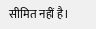सीमित नहीं है।